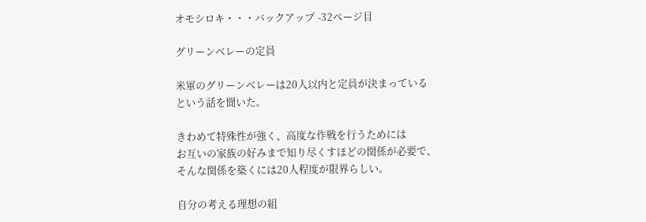オモシロキ・・・バックアップ -32ページ目

グリーンベレーの定員

米軍のグリーンベレーは20人以内と定員が決まっているという話を聞いた。

きわめて特殊性が強く、高度な作戦を行うためには
お互いの家族の好みまで知り尽くすほどの関係が必要で、
そんな関係を築くには20人程度が限界らしい。

自分の考える理想の組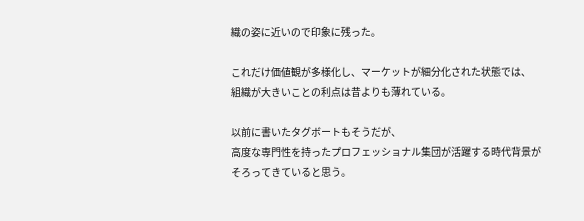織の姿に近いので印象に残った。

これだけ価値観が多様化し、マーケットが細分化された状態では、
組織が大きいことの利点は昔よりも薄れている。

以前に書いたタグボートもそうだが、
高度な専門性を持ったプロフェッショナル集団が活躍する時代背景がそろってきていると思う。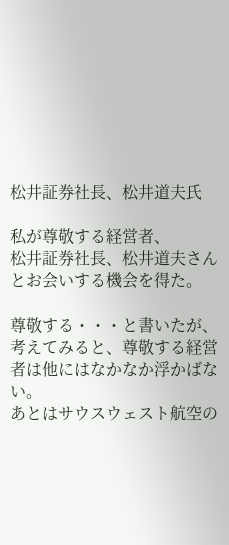松井証券社長、松井道夫氏

私が尊敬する経営者、
松井証券社長、松井道夫さんとお会いする機会を得た。

尊敬する・・・と書いたが、
考えてみると、尊敬する経営者は他にはなかなか浮かばない。
あとはサウスウェスト航空の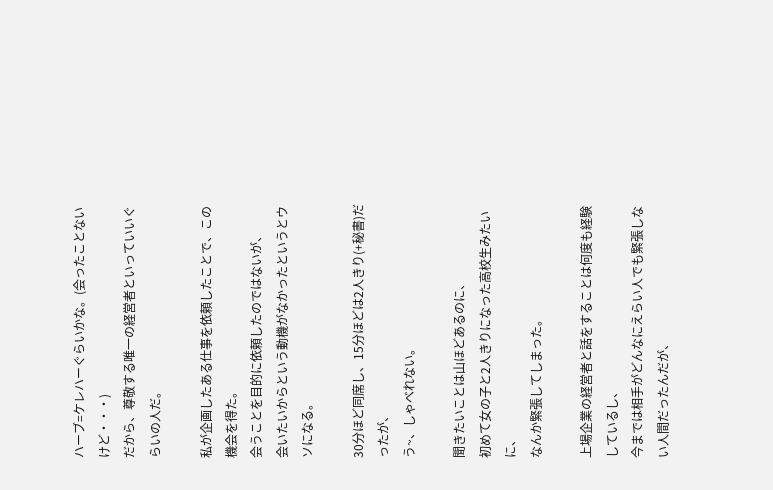ハーブ=ケレハーぐらいかな。(会ったことないけど・・・)
だから、尊敬する唯一の経営者といっていいぐらいの人だ。

私が企画したある仕事を依頼したことで、この機会を得た。
会うことを目的に依頼したのではないが、
会いたいからという動機がなかったというとウソになる。

30分ほど同席し、15分ほどは2人きり(+秘書)だったが、
う~、しゃべれない。

聞きたいことは山ほどあるのに、
初めて女の子と2人きりになった高校生みたいに、
なんか緊張してしまった。

上場企業の経営者と話をすることは何度も経験しているし、
今までは相手がどんなにえらい人でも緊張しない人間だったんだが、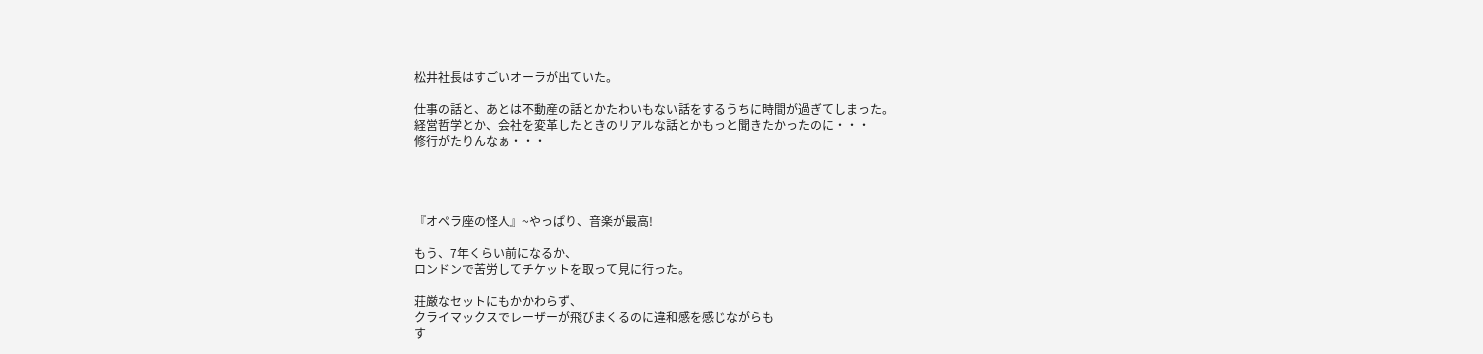松井社長はすごいオーラが出ていた。

仕事の話と、あとは不動産の話とかたわいもない話をするうちに時間が過ぎてしまった。
経営哲学とか、会社を変革したときのリアルな話とかもっと聞きたかったのに・・・
修行がたりんなぁ・・・




『オペラ座の怪人』~やっぱり、音楽が最高!

もう、7年くらい前になるか、
ロンドンで苦労してチケットを取って見に行った。

荘厳なセットにもかかわらず、
クライマックスでレーザーが飛びまくるのに違和感を感じながらも
す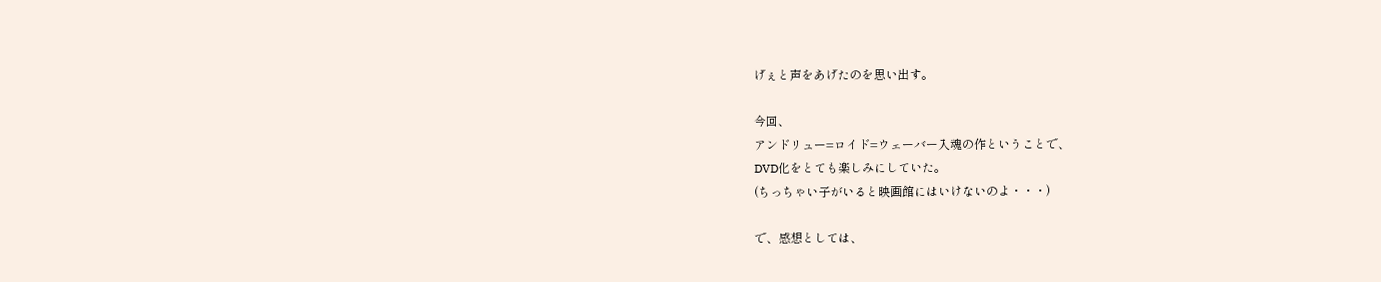げぇと声をあげたのを思い出す。

今回、
アンドリュー=ロイド=ウェーバー入魂の作ということで、
DVD化をとても楽しみにしていた。
(ちっちゃい子がいると映画館にはいけないのよ・・・)

で、感想としては、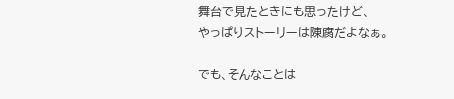舞台で見たときにも思ったけど、
やっぱりストーリーは陳腐だよなぁ。

でも、そんなことは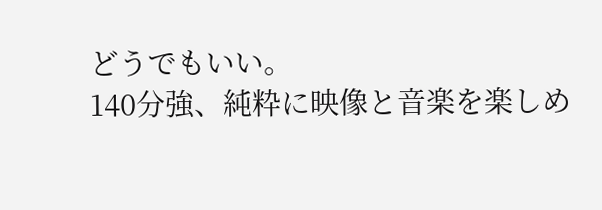どうでもいい。
140分強、純粋に映像と音楽を楽しめ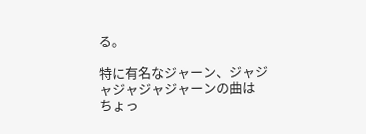る。

特に有名なジャーン、ジャジャジャジャジャーンの曲は
ちょっ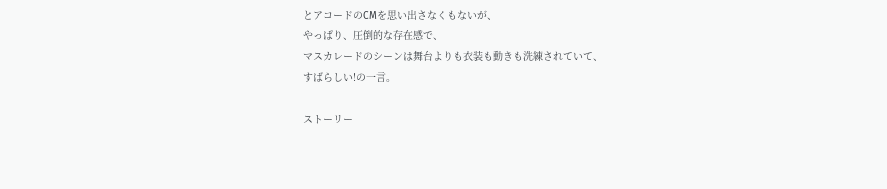とアコードのCMを思い出さなくもないが、
やっぱり、圧倒的な存在感で、
マスカレードのシーンは舞台よりも衣装も動きも洗練されていて、
すばらしい!の一言。

ストーリー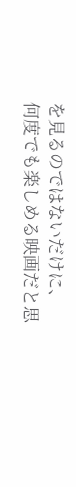を見るのではないだけに、
何度でも楽しめる映画だと思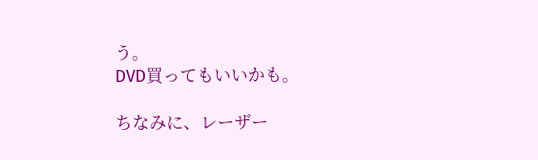う。
DVD買ってもいいかも。

ちなみに、レーザー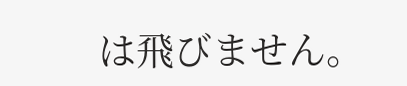は飛びません。